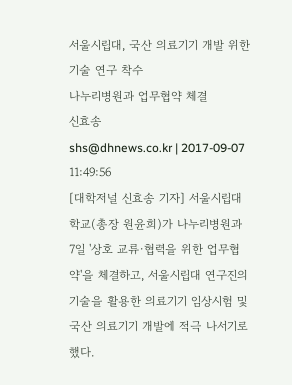서울시립대, 국산 의료기기 개발 위한 기술 연구 착수
나누리병원과 업무협약 체결
신효송
shs@dhnews.co.kr | 2017-09-07 11:49:56
[대학저널 신효송 기자] 서울시립대학교(총장 원윤희)가 나누리병원과 7일 '상호 교류·협력을 위한 업무협약'을 체결하고, 서울시립대 연구진의 기술을 활용한 의료기기 임상시험 및 국산 의료기기 개발에 적극 나서기로 했다.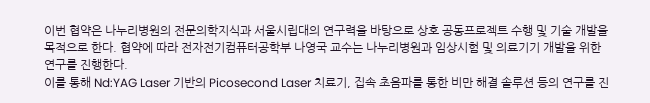이번 협약은 나누리병원의 전문의학지식과 서울시립대의 연구력을 바탕으로 상호 공동프로젝트 수행 및 기술 개발을 목적으로 한다. 협약에 따라 전자전기컴퓨터공학부 나영국 교수는 나누리병원과 임상시험 및 의료기기 개발을 위한 연구를 진행한다.
이를 통해 Nd:YAG Laser 기반의 Picosecond Laser 치료기, 집속 초음파를 통한 비만 해결 솔루션 등의 연구를 진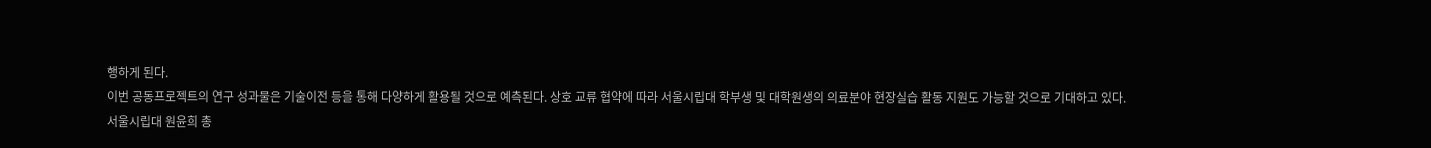행하게 된다.
이번 공동프로젝트의 연구 성과물은 기술이전 등을 통해 다양하게 활용될 것으로 예측된다. 상호 교류 협약에 따라 서울시립대 학부생 및 대학원생의 의료분야 현장실습 활동 지원도 가능할 것으로 기대하고 있다.
서울시립대 원윤희 총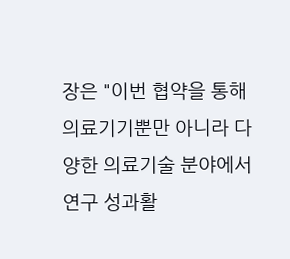장은 "이번 협약을 통해 의료기기뿐만 아니라 다양한 의료기술 분야에서 연구 성과활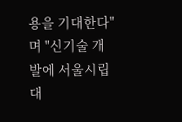용을 기대한다"며 "신기술 개발에 서울시립대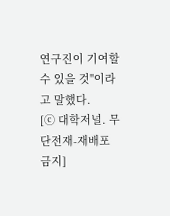연구진이 기여할 수 있을 것"이라고 말했다.
[ⓒ 대학저널. 무단전재-재배포 금지]